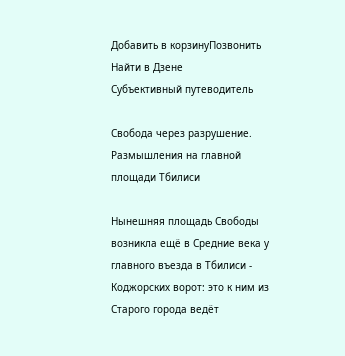Добавить в корзинуПозвонить
Найти в Дзене
Субъективный путеводитель

Свобода через разрушение. Размышления на главной площади Тбилиси

Нынешняя площадь Свободы возникла ещё в Средние века у главного въезда в Тбилиси - Коджорских ворот: это к ним из Старого города ведёт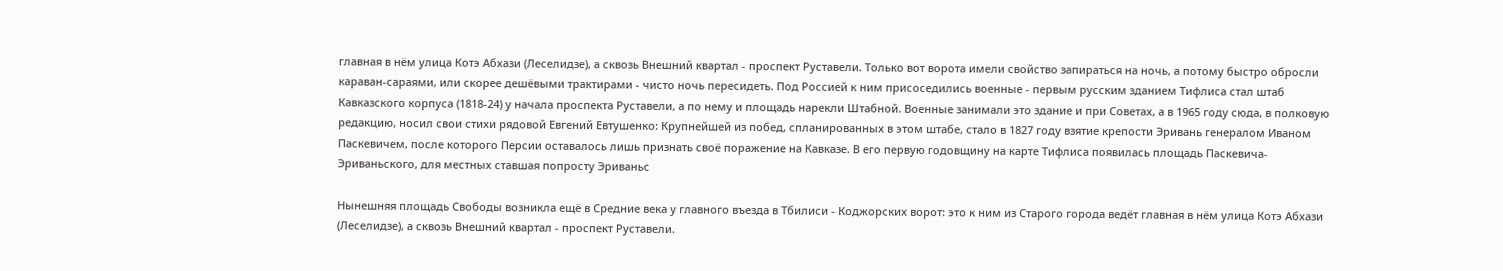главная в нём улица Котэ Абхази (Леселидзе), а сквозь Внешний квартал - проспект Руставели. Только вот ворота имели свойство запираться на ночь, а потому быстро обросли караван-сараями, или скорее дешёвыми трактирами - чисто ночь пересидеть. Под Россией к ним присоседились военные - первым русским зданием Тифлиса стал штаб Кавказского корпуса (1818-24) у начала проспекта Руставели, а по нему и площадь нарекли Штабной. Военные занимали это здание и при Советах, а в 1965 году сюда, в полковую редакцию, носил свои стихи рядовой Евгений Евтушенко: Крупнейшей из побед, спланированных в этом штабе, стало в 1827 году взятие крепости Эривань генералом Иваном Паскевичем, после которого Персии оставалось лишь признать своё поражение на Кавказе. В его первую годовщину на карте Тифлиса появилась площадь Паскевича-Эриваньского, для местных ставшая попросту Эриваньс

Нынешняя площадь Свободы возникла ещё в Средние века у главного въезда в Тбилиси - Коджорских ворот: это к ним из Старого города ведёт главная в нём улица Котэ Абхази (Леселидзе), а сквозь Внешний квартал - проспект Руставели.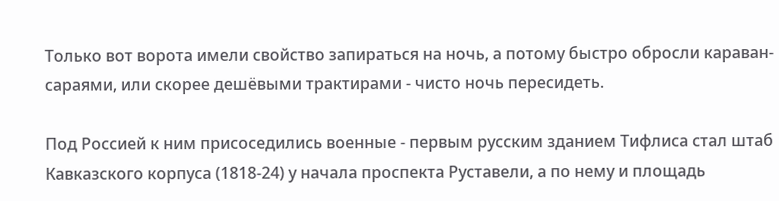Только вот ворота имели свойство запираться на ночь, а потому быстро обросли караван-сараями, или скорее дешёвыми трактирами - чисто ночь пересидеть.

Под Россией к ним присоседились военные - первым русским зданием Тифлиса стал штаб Кавказского корпуса (1818-24) у начала проспекта Руставели, а по нему и площадь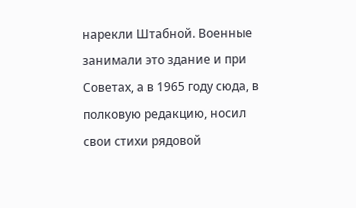нарекли Штабной. Военные занимали это здание и при Советах, а в 1965 году сюда, в полковую редакцию, носил свои стихи рядовой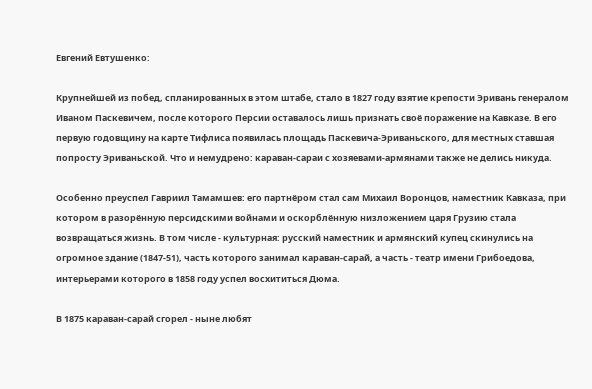Евгений Евтушенко:

Крупнейшей из побед, спланированных в этом штабе, стало в 1827 году взятие крепости Эривань генералом Иваном Паскевичем, после которого Персии оставалось лишь признать своё поражение на Кавказе. В его первую годовщину на карте Тифлиса появилась площадь Паскевича-Эриваньского, для местных ставшая попросту Эриваньской. Что и немудрено: караван-сараи с хозяевами-армянами также не делись никуда.

Особенно преуспел Гавриил Тамамшев: его партнёром стал сам Михаил Воронцов, наместник Кавказа, при котором в разорённую персидскими войнами и оскорблённую низложением царя Грузию стала возвращаться жизнь. В том числе - культурная: русский наместник и армянский купец скинулись на огромное здание (1847-51), часть которого занимал караван-сарай, а часть - театр имени Грибоедова, интерьерами которого в 1858 году успел восхититься Дюма.

В 1875 караван-сарай сгорел - ныне любят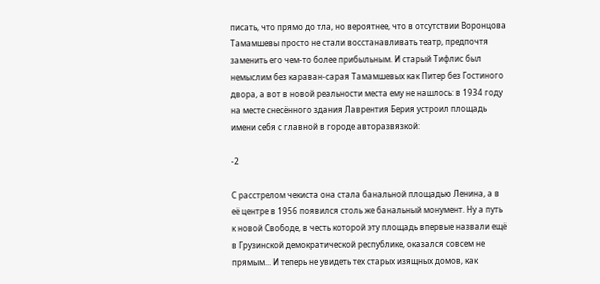писать, что прямо до тла, но вероятнее, что в отсутствии Воронцова Тамамшевы просто не стали восстанавливать театр, предпочтя заменить его чем-то более прибыльным. И старый Тифлис был немыслим без караван-сарая Тамамшевых как Питер без Гостиного двора, а вот в новой реальности места ему не нашлось: в 1934 году на месте снесённого здания Лаврентия Берия устроил площадь имени себя с главной в городе авторазвязкой:

-2

С расстрелом чекиста она стала банальной площадью Ленина, а в её центре в 1956 появился столь же банальный монумент. Ну а путь к новой Свободе, в честь которой эту площадь впервые назвали ещё в Грузинской демократической республике, оказался совсем не прямым... И теперь не увидеть тех старых изящных домов, как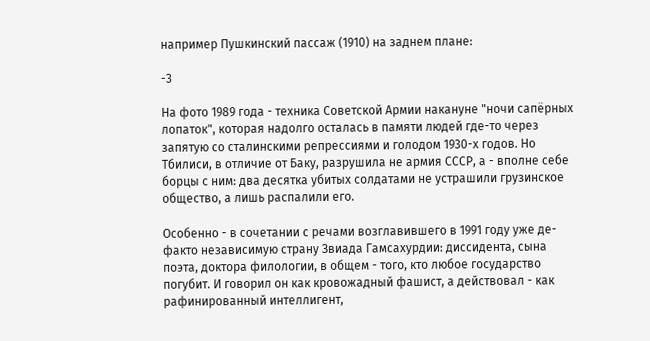например Пушкинский пассаж (1910) на заднем плане:

-3

На фото 1989 года - техника Советской Армии накануне "ночи сапёрных лопаток", которая надолго осталась в памяти людей где-то через запятую со сталинскими репрессиями и голодом 1930-х годов. Но Тбилиси, в отличие от Баку, разрушила не армия СССР, а - вполне себе борцы с ним: два десятка убитых солдатами не устрашили грузинское общество, а лишь распалили его.

Особенно - в сочетании с речами возглавившего в 1991 году уже де-факто независимую страну Звиада Гамсахурдии: диссидента, сына поэта, доктора филологии, в общем - того, кто любое государство погубит. И говорил он как кровожадный фашист, а действовал - как рафинированный интеллигент,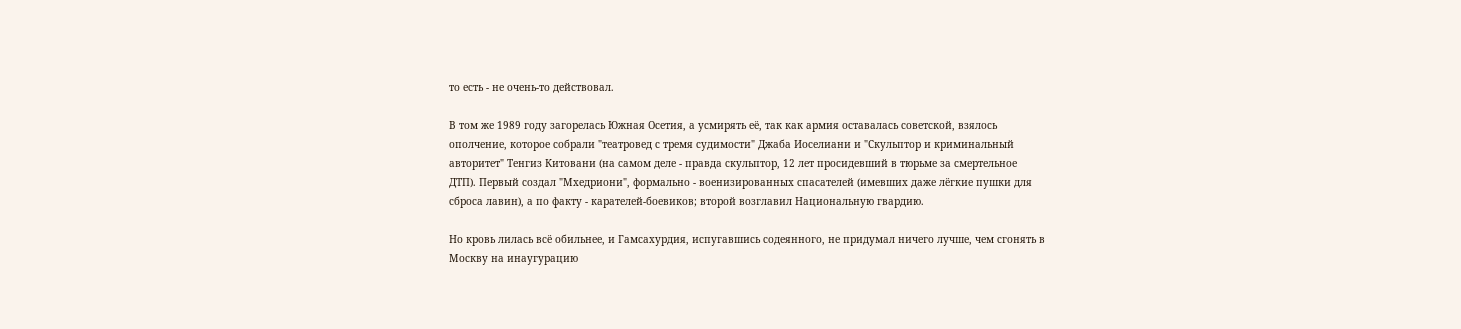то есть - не очень-то действовал.

В том же 1989 году загорелась Южная Осетия, а усмирять её, так как армия оставалась советской, взялось ополчение, которое собрали "театровед с тремя судимости" Джаба Иоселиани и "Скульптор и криминальный авторитет" Тенгиз Китовани (на самом деле - правда скульптор, 12 лет просидевший в тюрьме за смертельное ДТП). Первый создал "Мхедриони", формально - военизированных спасателей (имевших даже лёгкие пушки для сброса лавин), а по факту - карателей-боевиков; второй возглавил Национальную гвардию.

Но кровь лилась всё обильнее, и Гамсахурдия, испугавшись содеянного, не придумал ничего лучше, чем сгонять в Москву на инаугурацию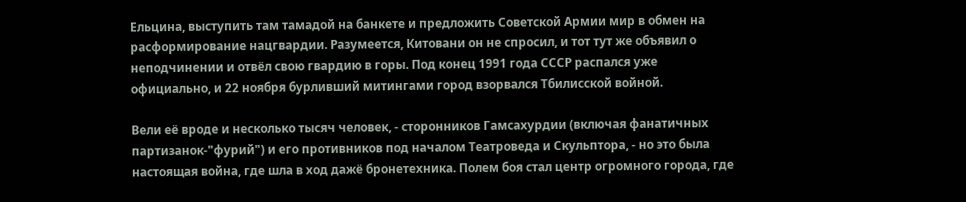Ельцина, выступить там тамадой на банкете и предложить Советской Армии мир в обмен на расформирование нацгвардии. Разумеется, Китовани он не спросил, и тот тут же объявил о неподчинении и отвёл свою гвардию в горы. Под конец 1991 года СССР распался уже официально, и 22 ноября бурливший митингами город взорвался Тбилисской войной.

Вели её вроде и несколько тысяч человек, - сторонников Гамсахурдии (включая фанатичных партизанок-"фурий") и его противников под началом Театроведа и Скульптора, - но это была настоящая война, где шла в ход дажё бронетехника. Полем боя стал центр огромного города, где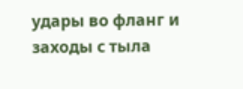удары во фланг и заходы с тыла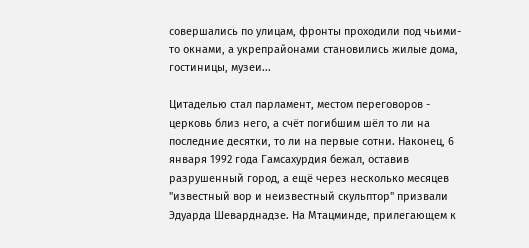совершались по улицам, фронты проходили под чьими-то окнами, а укрепрайонами становились жилые дома, гостиницы, музеи...

Цитаделью стал парламент, местом переговоров - церковь близ него, а счёт погибшим шёл то ли на последние десятки, то ли на первые сотни. Наконец, 6 января 1992 года Гамсахурдия бежал, оставив разрушенный город, а ещё через несколько месяцев "известный вор и неизвестный скульптор" призвали Эдуарда Шеварднадзе. На Мтацминде, прилегающем к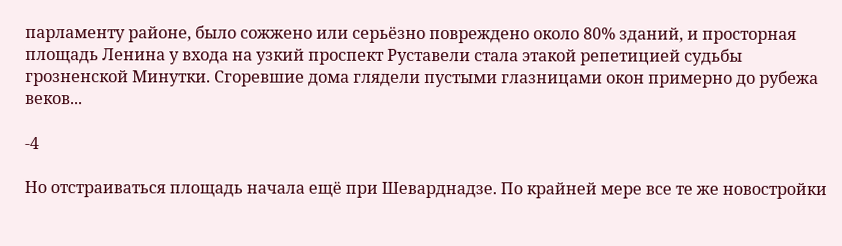парламенту районе, было сожжено или серьёзно повреждено около 80% зданий, и просторная площадь Ленина у входа на узкий проспект Руставели стала этакой репетицией судьбы грозненской Минутки. Сгоревшие дома глядели пустыми глазницами окон примерно до рубежа веков...

-4

Но отстраиваться площадь начала ещё при Шеварднадзе. По крайней мере все те же новостройки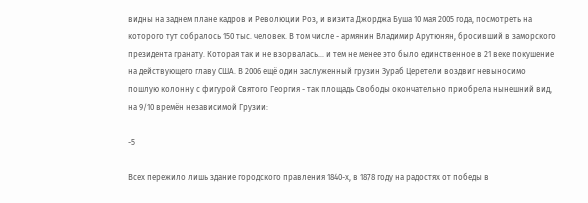видны на заднем плане кадров и Революции Роз, и визита Джорджа Буша 10 мая 2005 года, посмотреть на которого тут собралось 150 тыс. человек. В том числе - армянин Владимир Арутюнян, бросивший в заморского президента гранату. Которая так и не взорвалась... и тем не менее это было единственное в 21 веке покушение на действующего главу США. В 2006 ещё один заслуженный грузин Зураб Церетели воздвиг невыносимо пошлую колонну с фигурой Святого Георгия - так площадь Свободы окончательно приобрела нынешний вид, на 9/10 времён независимой Грузии:

-5

Всех пережило лишь здание городского правления 1840-х, в 1878 году на радостях от победы в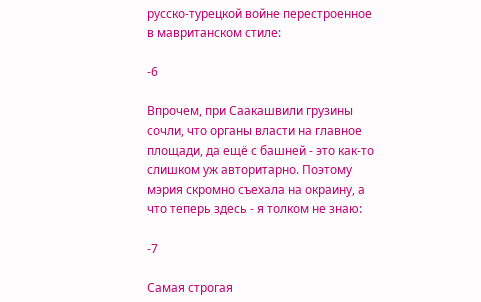русско-турецкой войне перестроенное в мавританском стиле:

-6

Впрочем, при Саакашвили грузины сочли, что органы власти на главное площади, да ещё с башней - это как-то слишком уж авторитарно. Поэтому мэрия скромно съехала на окраину, а что теперь здесь - я толком не знаю:

-7

Самая строгая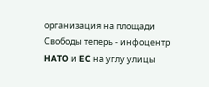организация на площади Свободы теперь - инфоцентр HATO и EC на углу улицы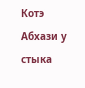Котэ Абхази у стыка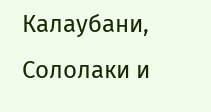Калаубани, Сололаки и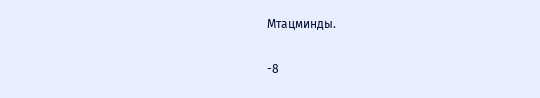Мтацминды.

-8